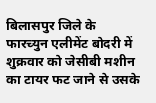बिलासपुर जिले के फारच्युन एलीमेंट बोदरी में शुक्रवार को जेसीबी मशीन का टायर फट जाने से उसके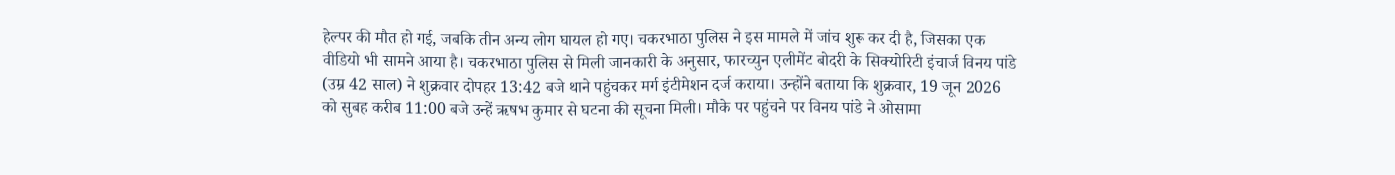हेल्पर की मौत हो गई, जबकि तीन अन्य लोग घायल हो गए। चकरभाठा पुलिस ने इस मामले में जांच शुरू कर दी है, जिसका एक वीडियो भी सामने आया है। चकरभाठा पुलिस से मिली जानकारी के अनुसार, फारच्युन एलीमेंट बोदरी के सिक्योरिटी इंचार्ज विनय पांडे (उम्र 42 साल) ने शुक्रवार दोपहर 13:42 बजे थाने पहुंचकर मर्ग इंटीमेशन दर्ज कराया। उन्होंने बताया कि शुक्रवार, 19 जून 2026 को सुबह करीब 11:00 बजे उन्हें ऋषभ कुमार से घटना की सूचना मिली। मौके पर पहुंचने पर विनय पांडे ने ओसामा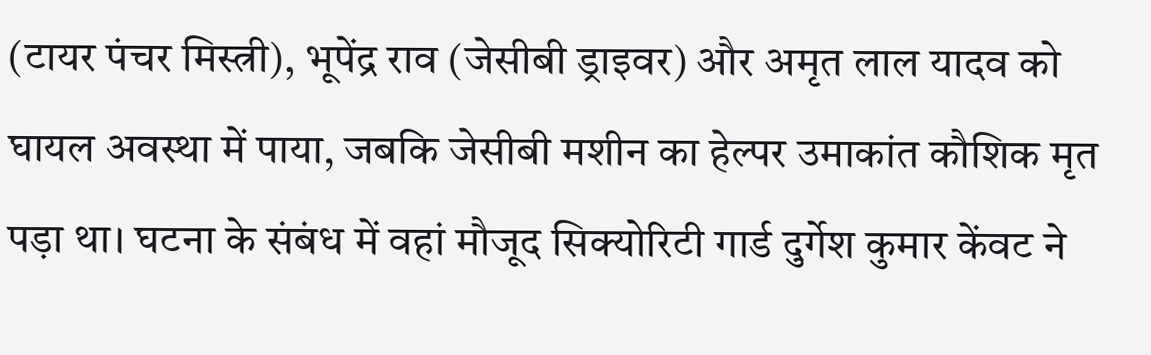(टायर पंचर मिस्त्री), भूपेंद्र राव (जेसीबी ड्राइवर) और अमृत लाल यादव को घायल अवस्था में पाया, जबकि जेसीबी मशीन का हेल्पर उमाकांत कौशिक मृत पड़ा था। घटना के संबंध में वहां मौजूद सिक्योरिटी गार्ड दुर्गेश कुमार केंवट ने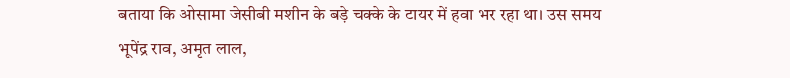बताया कि ओसामा जेसीबी मशीन के बड़े चक्के के टायर में हवा भर रहा था। उस समय भूपेंद्र राव, अमृत लाल,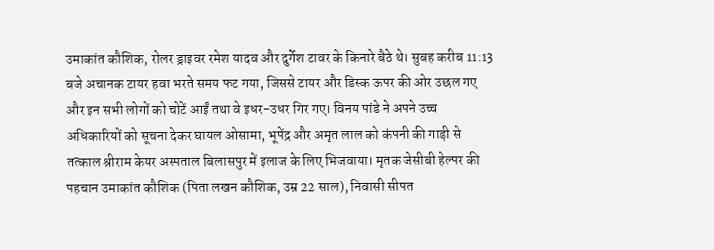उमाकांत कौशिक, रोलर ड्राइवर रमेश यादव और दुर्गेश टावर के किनारे बैठे थे। सुबह करीब 11:13 बजे अचानक टायर हवा भरते समय फट गया, जिससे टायर और डिस्क ऊपर की ओर उछल गए और इन सभी लोगों को चोटें आईं तथा वे इधर-उधर गिर गए। विनय पांडे ने अपने उच्च अधिकारियों को सूचना देकर घायल ओसामा, भूपेंद्र और अमृत लाल को कंपनी की गाड़ी से तत्काल श्रीराम केयर अस्पताल बिलासपुर में इलाज के लिए भिजवाया। मृतक जेसीबी हेल्पर की पहचान उमाकांत कौशिक (पिता लखन कौशिक, उम्र 22 साल), निवासी सीपत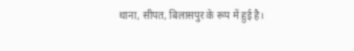थाना, सीपत, बिलासपुर के रूप में हुई है।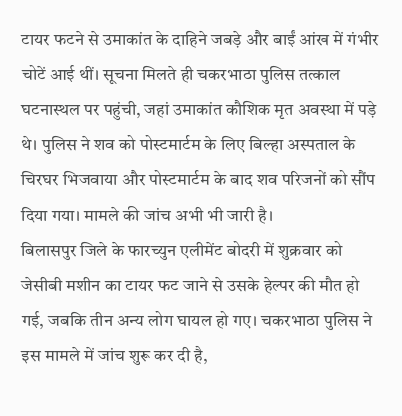टायर फटने से उमाकांत के दाहिने जबड़े और बाईं आंख में गंभीर चोटें आई थीं। सूचना मिलते ही चकरभाठा पुलिस तत्काल घटनास्थल पर पहुंची, जहां उमाकांत कौशिक मृत अवस्था में पड़े थे। पुलिस ने शव को पोस्टमार्टम के लिए बिल्हा अस्पताल के चिरघर भिजवाया और पोस्टमार्टम के बाद शव परिजनों को सौंप दिया गया। मामले की जांच अभी भी जारी है।
बिलासपुर जिले के फारच्युन एलीमेंट बोदरी में शुक्रवार को जेसीबी मशीन का टायर फट जाने से उसके हेल्पर की मौत हो गई, जबकि तीन अन्य लोग घायल हो गए। चकरभाठा पुलिस ने इस मामले में जांच शुरू कर दी है,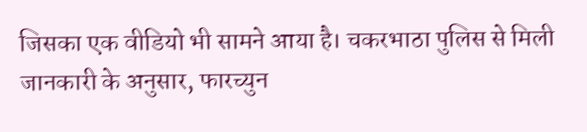जिसका एक वीडियो भी सामने आया है। चकरभाठा पुलिस से मिली जानकारी के अनुसार, फारच्युन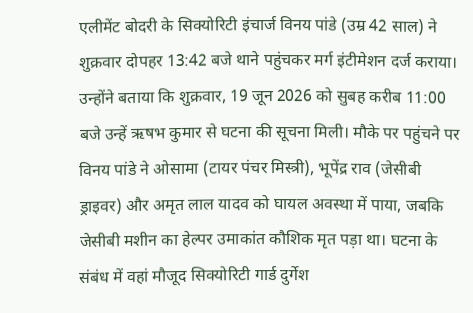एलीमेंट बोदरी के सिक्योरिटी इंचार्ज विनय पांडे (उम्र 42 साल) ने शुक्रवार दोपहर 13:42 बजे थाने पहुंचकर मर्ग इंटीमेशन दर्ज कराया। उन्होंने बताया कि शुक्रवार, 19 जून 2026 को सुबह करीब 11:00 बजे उन्हें ऋषभ कुमार से घटना की सूचना मिली। मौके पर पहुंचने पर विनय पांडे ने ओसामा (टायर पंचर मिस्त्री), भूपेंद्र राव (जेसीबी ड्राइवर) और अमृत लाल यादव को घायल अवस्था में पाया, जबकि जेसीबी मशीन का हेल्पर उमाकांत कौशिक मृत पड़ा था। घटना के संबंध में वहां मौजूद सिक्योरिटी गार्ड दुर्गेश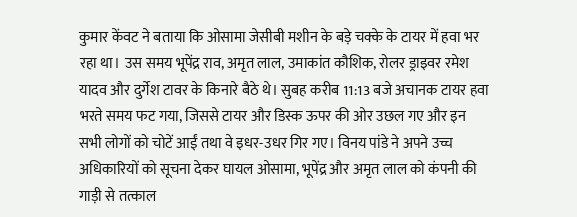कुमार केंवट ने बताया कि ओसामा जेसीबी मशीन के बड़े चक्के के टायर में हवा भर रहा था। उस समय भूपेंद्र राव, अमृत लाल, उमाकांत कौशिक, रोलर ड्राइवर रमेश यादव और दुर्गेश टावर के किनारे बैठे थे। सुबह करीब 11:13 बजे अचानक टायर हवा भरते समय फट गया, जिससे टायर और डिस्क ऊपर की ओर उछल गए और इन सभी लोगों को चोटें आईं तथा वे इधर-उधर गिर गए। विनय पांडे ने अपने उच्च अधिकारियों को सूचना देकर घायल ओसामा, भूपेंद्र और अमृत लाल को कंपनी की गाड़ी से तत्काल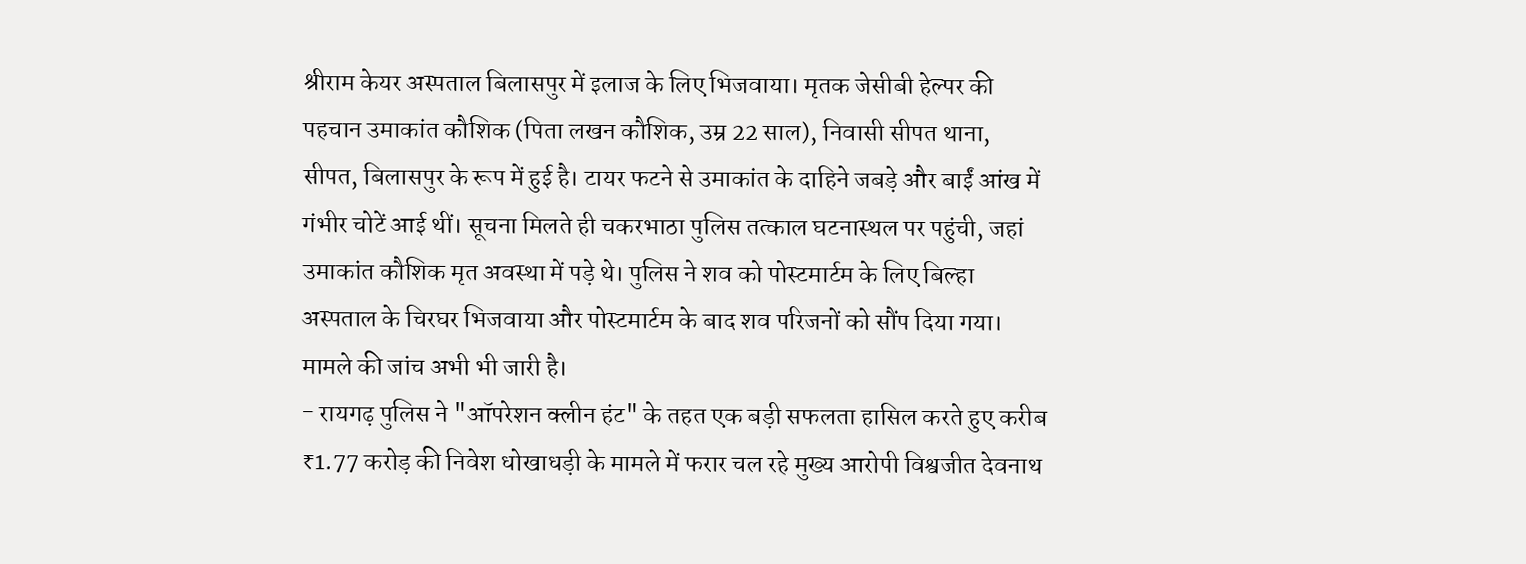श्रीराम केयर अस्पताल बिलासपुर में इलाज के लिए भिजवाया। मृतक जेसीबी हेल्पर की पहचान उमाकांत कौशिक (पिता लखन कौशिक, उम्र 22 साल), निवासी सीपत थाना, सीपत, बिलासपुर के रूप में हुई है। टायर फटने से उमाकांत के दाहिने जबड़े और बाईं आंख में गंभीर चोटें आई थीं। सूचना मिलते ही चकरभाठा पुलिस तत्काल घटनास्थल पर पहुंची, जहां उमाकांत कौशिक मृत अवस्था में पड़े थे। पुलिस ने शव को पोस्टमार्टम के लिए बिल्हा अस्पताल के चिरघर भिजवाया और पोस्टमार्टम के बाद शव परिजनों को सौंप दिया गया। मामले की जांच अभी भी जारी है।
- रायगढ़ पुलिस ने "ऑपरेशन क्लीन हंट" के तहत एक बड़ी सफलता हासिल करते हुए करीब ₹1.77 करोड़ की निवेश धोखाधड़ी के मामले में फरार चल रहे मुख्य आरोपी विश्वजीत देवनाथ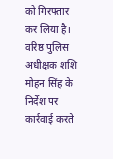को गिरफ्तार कर लिया है। वरिष्ठ पुलिस अधीक्षक शशि मोहन सिंह के निर्देश पर कार्रवाई करते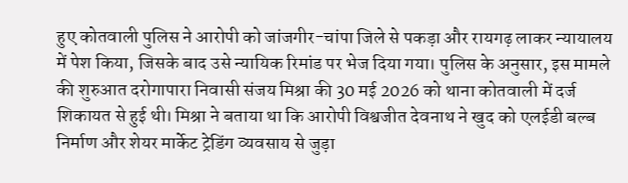हुए कोतवाली पुलिस ने आरोपी को जांजगीर-चांपा जिले से पकड़ा और रायगढ़ लाकर न्यायालय में पेश किया, जिसके बाद उसे न्यायिक रिमांड पर भेज दिया गया। पुलिस के अनुसार, इस मामले की शुरुआत दरोगापारा निवासी संजय मिश्रा की 30 मई 2026 को थाना कोतवाली में दर्ज शिकायत से हुई थी। मिश्रा ने बताया था कि आरोपी विश्वजीत देवनाथ ने खुद को एलईडी बल्ब निर्माण और शेयर मार्केट ट्रेडिंग व्यवसाय से जुड़ा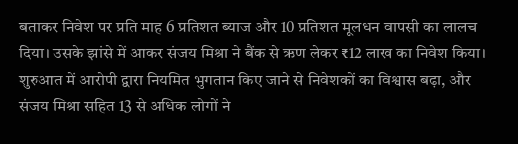बताकर निवेश पर प्रति माह 6 प्रतिशत ब्याज और 10 प्रतिशत मूलधन वापसी का लालच दिया। उसके झांसे में आकर संजय मिश्रा ने बैंक से ऋण लेकर ₹12 लाख का निवेश किया। शुरुआत में आरोपी द्वारा नियमित भुगतान किए जाने से निवेशकों का विश्वास बढ़ा, और संजय मिश्रा सहित 13 से अधिक लोगों ने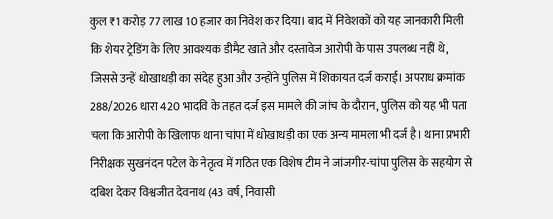कुल ₹1 करोड़ 77 लाख 10 हजार का निवेश कर दिया। बाद में निवेशकों को यह जानकारी मिली कि शेयर ट्रेडिंग के लिए आवश्यक डीमैट खाते और दस्तावेज आरोपी के पास उपलब्ध नहीं थे, जिससे उन्हें धोखाधड़ी का संदेह हुआ और उन्होंने पुलिस में शिकायत दर्ज कराई। अपराध क्रमांक 288/2026 धारा 420 भादवि के तहत दर्ज इस मामले की जांच के दौरान, पुलिस को यह भी पता चला कि आरोपी के खिलाफ थाना चांपा में धोखाधड़ी का एक अन्य मामला भी दर्ज है। थाना प्रभारी निरीक्षक सुखनंदन पटेल के नेतृत्व में गठित एक विशेष टीम ने जांजगीर-चांपा पुलिस के सहयोग से दबिश देकर विश्वजीत देवनाथ (43 वर्ष, निवासी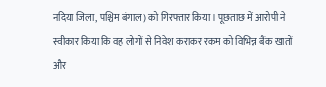नदिया जिला, पश्चिम बंगाल) को गिरफ्तार किया। पूछताछ में आरोपी ने स्वीकार किया कि वह लोगों से निवेश कराकर रकम को विभिन्न बैंक खातों और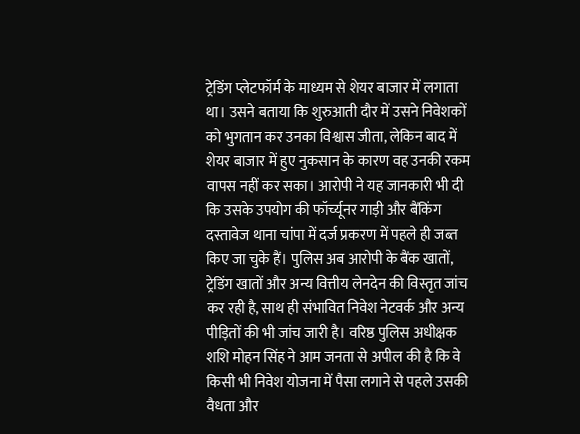ट्रेडिंग प्लेटफॉर्म के माध्यम से शेयर बाजार में लगाता था। उसने बताया कि शुरुआती दौर में उसने निवेशकों को भुगतान कर उनका विश्वास जीता, लेकिन बाद में शेयर बाजार में हुए नुकसान के कारण वह उनकी रकम वापस नहीं कर सका। आरोपी ने यह जानकारी भी दी कि उसके उपयोग की फॉर्च्यूनर गाड़ी और बैंकिंग दस्तावेज थाना चांपा में दर्ज प्रकरण में पहले ही जब्त किए जा चुके हैं। पुलिस अब आरोपी के बैंक खातों, ट्रेडिंग खातों और अन्य वित्तीय लेनदेन की विस्तृत जांच कर रही है, साथ ही संभावित निवेश नेटवर्क और अन्य पीड़ितों की भी जांच जारी है। वरिष्ठ पुलिस अधीक्षक शशि मोहन सिंह ने आम जनता से अपील की है कि वे किसी भी निवेश योजना में पैसा लगाने से पहले उसकी वैधता और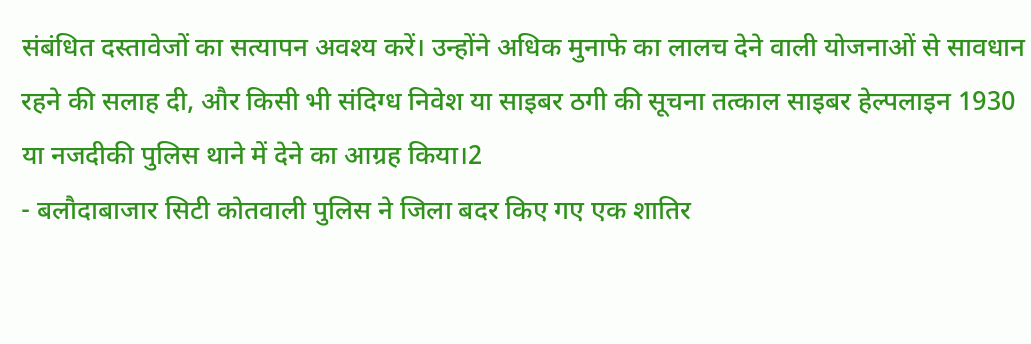संबंधित दस्तावेजों का सत्यापन अवश्य करें। उन्होंने अधिक मुनाफे का लालच देने वाली योजनाओं से सावधान रहने की सलाह दी, और किसी भी संदिग्ध निवेश या साइबर ठगी की सूचना तत्काल साइबर हेल्पलाइन 1930 या नजदीकी पुलिस थाने में देने का आग्रह किया।2
- बलौदाबाजार सिटी कोतवाली पुलिस ने जिला बदर किए गए एक शातिर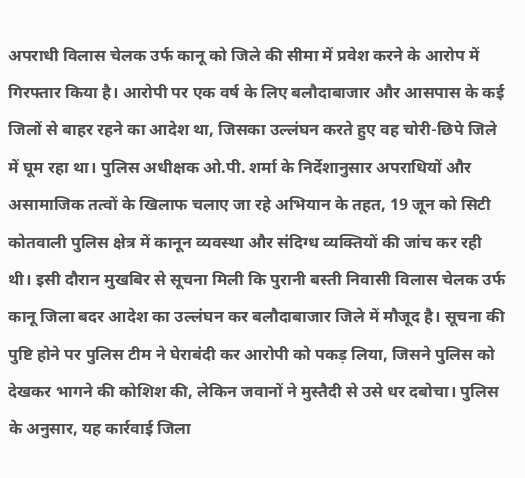अपराधी विलास चेलक उर्फ कानू को जिले की सीमा में प्रवेश करने के आरोप में गिरफ्तार किया है। आरोपी पर एक वर्ष के लिए बलौदाबाजार और आसपास के कई जिलों से बाहर रहने का आदेश था, जिसका उल्लंघन करते हुए वह चोरी-छिपे जिले में घूम रहा था। पुलिस अधीक्षक ओ.पी. शर्मा के निर्देशानुसार अपराधियों और असामाजिक तत्वों के खिलाफ चलाए जा रहे अभियान के तहत, 19 जून को सिटी कोतवाली पुलिस क्षेत्र में कानून व्यवस्था और संदिग्ध व्यक्तियों की जांच कर रही थी। इसी दौरान मुखबिर से सूचना मिली कि पुरानी बस्ती निवासी विलास चेलक उर्फ कानू जिला बदर आदेश का उल्लंघन कर बलौदाबाजार जिले में मौजूद है। सूचना की पुष्टि होने पर पुलिस टीम ने घेराबंदी कर आरोपी को पकड़ लिया, जिसने पुलिस को देखकर भागने की कोशिश की, लेकिन जवानों ने मुस्तैदी से उसे धर दबोचा। पुलिस के अनुसार, यह कार्रवाई जिला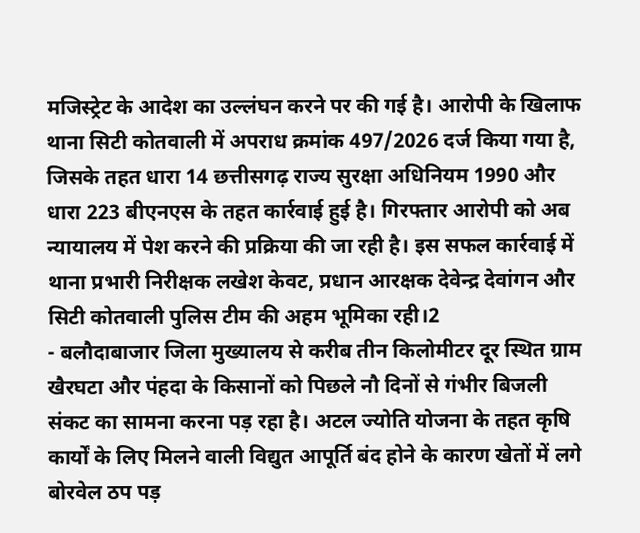मजिस्ट्रेट के आदेश का उल्लंघन करने पर की गई है। आरोपी के खिलाफ थाना सिटी कोतवाली में अपराध क्रमांक 497/2026 दर्ज किया गया है, जिसके तहत धारा 14 छत्तीसगढ़ राज्य सुरक्षा अधिनियम 1990 और धारा 223 बीएनएस के तहत कार्रवाई हुई है। गिरफ्तार आरोपी को अब न्यायालय में पेश करने की प्रक्रिया की जा रही है। इस सफल कार्रवाई में थाना प्रभारी निरीक्षक लखेश केवट, प्रधान आरक्षक देवेन्द्र देवांगन और सिटी कोतवाली पुलिस टीम की अहम भूमिका रही।2
- बलौदाबाजार जिला मुख्यालय से करीब तीन किलोमीटर दूर स्थित ग्राम खैरघटा और पंहदा के किसानों को पिछले नौ दिनों से गंभीर बिजली संकट का सामना करना पड़ रहा है। अटल ज्योति योजना के तहत कृषि कार्यों के लिए मिलने वाली विद्युत आपूर्ति बंद होने के कारण खेतों में लगे बोरवेल ठप पड़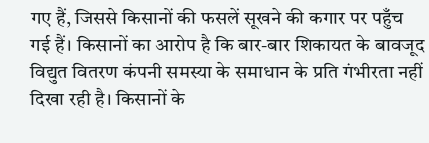गए हैं, जिससे किसानों की फसलें सूखने की कगार पर पहुँच गई हैं। किसानों का आरोप है कि बार-बार शिकायत के बावजूद विद्युत वितरण कंपनी समस्या के समाधान के प्रति गंभीरता नहीं दिखा रही है। किसानों के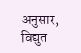अनुसार, विद्युत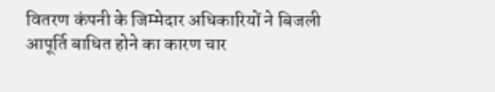वितरण कंपनी के जिम्मेदार अधिकारियों ने बिजली आपूर्ति बाधित होने का कारण चार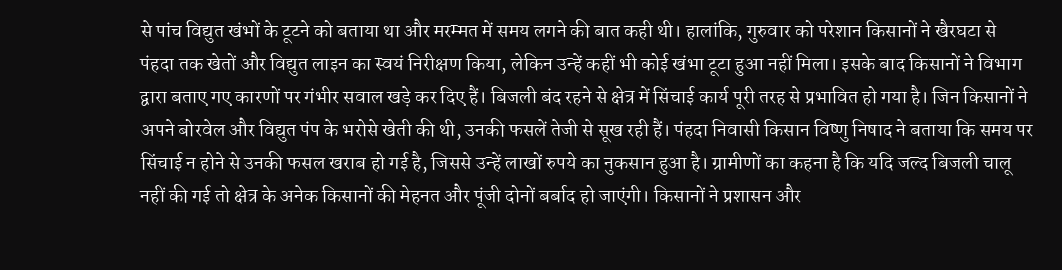से पांच विद्युत खंभों के टूटने को बताया था और मरम्मत में समय लगने की बात कही थी। हालांकि, गुरुवार को परेशान किसानों ने खैरघटा से पंहदा तक खेतों और विद्युत लाइन का स्वयं निरीक्षण किया, लेकिन उन्हें कहीं भी कोई खंभा टूटा हुआ नहीं मिला। इसके बाद किसानों ने विभाग द्वारा बताए गए कारणों पर गंभीर सवाल खड़े कर दिए हैं। बिजली बंद रहने से क्षेत्र में सिंचाई कार्य पूरी तरह से प्रभावित हो गया है। जिन किसानों ने अपने बोरवेल और विद्युत पंप के भरोसे खेती की थी, उनकी फसलें तेजी से सूख रही हैं। पंहदा निवासी किसान विष्णु निषाद ने बताया कि समय पर सिंचाई न होने से उनकी फसल खराब हो गई है, जिससे उन्हें लाखों रुपये का नुकसान हुआ है। ग्रामीणों का कहना है कि यदि जल्द बिजली चालू नहीं की गई तो क्षेत्र के अनेक किसानों की मेहनत और पूंजी दोनों बर्बाद हो जाएंगी। किसानों ने प्रशासन और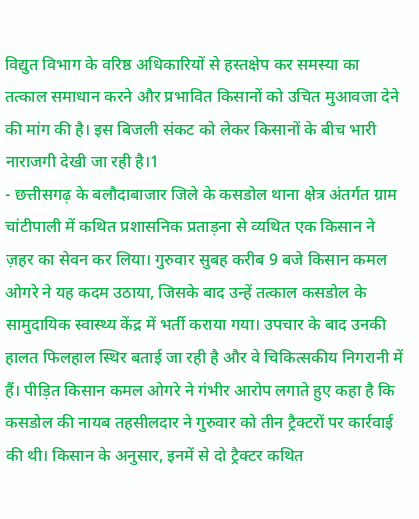विद्युत विभाग के वरिष्ठ अधिकारियों से हस्तक्षेप कर समस्या का तत्काल समाधान करने और प्रभावित किसानों को उचित मुआवजा देने की मांग की है। इस बिजली संकट को लेकर किसानों के बीच भारी नाराजगी देखी जा रही है।1
- छत्तीसगढ़ के बलौदाबाजार जिले के कसडोल थाना क्षेत्र अंतर्गत ग्राम चांटीपाली में कथित प्रशासनिक प्रताड़ना से व्यथित एक किसान ने ज़हर का सेवन कर लिया। गुरुवार सुबह करीब 9 बजे किसान कमल ओगरे ने यह कदम उठाया, जिसके बाद उन्हें तत्काल कसडोल के सामुदायिक स्वास्थ्य केंद्र में भर्ती कराया गया। उपचार के बाद उनकी हालत फिलहाल स्थिर बताई जा रही है और वे चिकित्सकीय निगरानी में हैं। पीड़ित किसान कमल ओगरे ने गंभीर आरोप लगाते हुए कहा है कि कसडोल की नायब तहसीलदार ने गुरुवार को तीन ट्रैक्टरों पर कार्रवाई की थी। किसान के अनुसार, इनमें से दो ट्रैक्टर कथित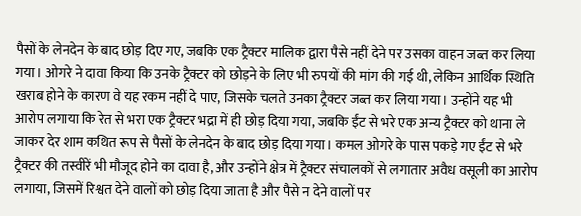पैसों के लेनदेन के बाद छोड़ दिए गए, जबकि एक ट्रैक्टर मालिक द्वारा पैसे नहीं देने पर उसका वाहन जब्त कर लिया गया। ओगरे ने दावा किया कि उनके ट्रैक्टर को छोड़ने के लिए भी रुपयों की मांग की गई थी, लेकिन आर्थिक स्थिति खराब होने के कारण वे यह रकम नहीं दे पाए, जिसके चलते उनका ट्रैक्टर जब्त कर लिया गया। उन्होंने यह भी आरोप लगाया कि रेत से भरा एक ट्रैक्टर भद्रा में ही छोड़ दिया गया, जबकि ईंट से भरे एक अन्य ट्रैक्टर को थाना ले जाकर देर शाम कथित रूप से पैसों के लेनदेन के बाद छोड़ दिया गया। कमल ओगरे के पास पकड़े गए ईंट से भरे ट्रैक्टर की तस्वीरें भी मौजूद होने का दावा है, और उन्होंने क्षेत्र में ट्रैक्टर संचालकों से लगातार अवैध वसूली का आरोप लगाया, जिसमें रिश्वत देने वालों को छोड़ दिया जाता है और पैसे न देने वालों पर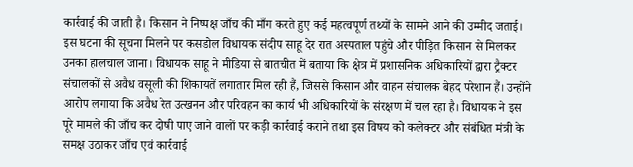कार्रवाई की जाती है। किसान ने निष्पक्ष जाँच की माँग करते हुए कई महत्वपूर्ण तथ्यों के सामने आने की उम्मीद जताई। इस घटना की सूचना मिलने पर कसडोल विधायक संदीप साहू देर रात अस्पताल पहुंचे और पीड़ित किसान से मिलकर उनका हालचाल जाना। विधायक साहू ने मीडिया से बातचीत में बताया कि क्षेत्र में प्रशासनिक अधिकारियों द्वारा ट्रैक्टर संचालकों से अवैध वसूली की शिकायतें लगातार मिल रही हैं, जिससे किसान और वाहन संचालक बेहद परेशान हैं। उन्होंने आरोप लगाया कि अवैध रेत उत्खनन और परिवहन का कार्य भी अधिकारियों के संरक्षण में चल रहा है। विधायक ने इस पूरे मामले की जाँच कर दोषी पाए जाने वालों पर कड़ी कार्रवाई कराने तथा इस विषय को कलेक्टर और संबंधित मंत्री के समक्ष उठाकर जाँच एवं कार्रवाई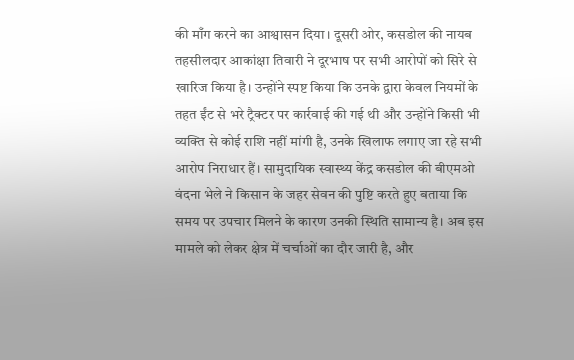की माँग करने का आश्वासन दिया। दूसरी ओर, कसडोल की नायब तहसीलदार आकांक्षा तिवारी ने दूरभाष पर सभी आरोपों को सिरे से खारिज किया है। उन्होंने स्पष्ट किया कि उनके द्वारा केवल नियमों के तहत ईंट से भरे ट्रैक्टर पर कार्रवाई की गई थी और उन्होंने किसी भी व्यक्ति से कोई राशि नहीं मांगी है, उनके खिलाफ लगाए जा रहे सभी आरोप निराधार हैं। सामुदायिक स्वास्थ्य केंद्र कसडोल की बीएमओ वंदना भेले ने किसान के जहर सेवन की पुष्टि करते हुए बताया कि समय पर उपचार मिलने के कारण उनकी स्थिति सामान्य है। अब इस मामले को लेकर क्षेत्र में चर्चाओं का दौर जारी है, और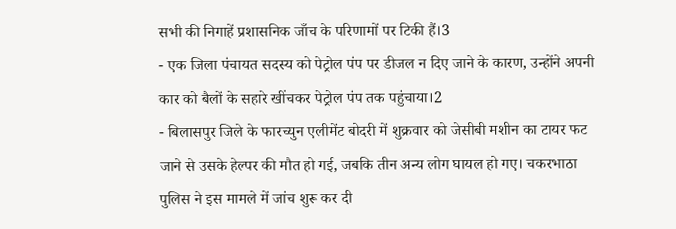सभी की निगाहें प्रशासनिक जाँच के परिणामों पर टिकी हैं।3
- एक जिला पंचायत सदस्य को पेट्रोल पंप पर डीजल न दिए जाने के कारण, उन्होंने अपनी कार को बैलों के सहारे खींचकर पेट्रोल पंप तक पहुंचाया।2
- बिलासपुर जिले के फारच्युन एलीमेंट बोदरी में शुक्रवार को जेसीबी मशीन का टायर फट जाने से उसके हेल्पर की मौत हो गई, जबकि तीन अन्य लोग घायल हो गए। चकरभाठा पुलिस ने इस मामले में जांच शुरू कर दी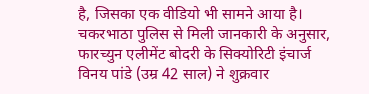है, जिसका एक वीडियो भी सामने आया है। चकरभाठा पुलिस से मिली जानकारी के अनुसार, फारच्युन एलीमेंट बोदरी के सिक्योरिटी इंचार्ज विनय पांडे (उम्र 42 साल) ने शुक्रवार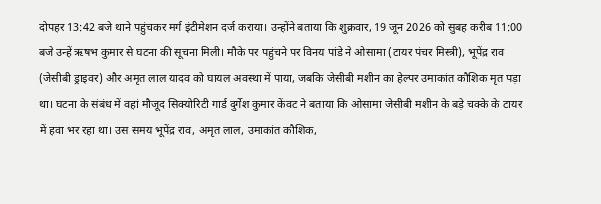दोपहर 13:42 बजे थाने पहुंचकर मर्ग इंटीमेशन दर्ज कराया। उन्होंने बताया कि शुक्रवार, 19 जून 2026 को सुबह करीब 11:00 बजे उन्हें ऋषभ कुमार से घटना की सूचना मिली। मौके पर पहुंचने पर विनय पांडे ने ओसामा (टायर पंचर मिस्त्री), भूपेंद्र राव (जेसीबी ड्राइवर) और अमृत लाल यादव को घायल अवस्था में पाया, जबकि जेसीबी मशीन का हेल्पर उमाकांत कौशिक मृत पड़ा था। घटना के संबंध में वहां मौजूद सिक्योरिटी गार्ड दुर्गेश कुमार केंवट ने बताया कि ओसामा जेसीबी मशीन के बड़े चक्के के टायर में हवा भर रहा था। उस समय भूपेंद्र राव, अमृत लाल, उमाकांत कौशिक,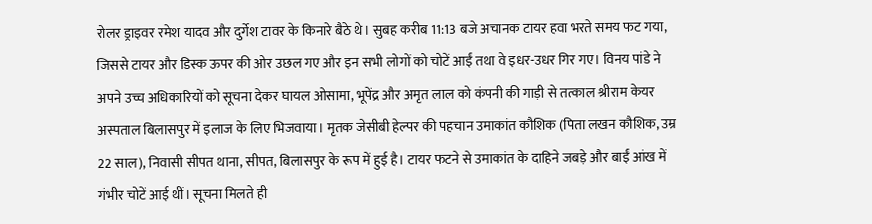रोलर ड्राइवर रमेश यादव और दुर्गेश टावर के किनारे बैठे थे। सुबह करीब 11:13 बजे अचानक टायर हवा भरते समय फट गया, जिससे टायर और डिस्क ऊपर की ओर उछल गए और इन सभी लोगों को चोटें आईं तथा वे इधर-उधर गिर गए। विनय पांडे ने अपने उच्च अधिकारियों को सूचना देकर घायल ओसामा, भूपेंद्र और अमृत लाल को कंपनी की गाड़ी से तत्काल श्रीराम केयर अस्पताल बिलासपुर में इलाज के लिए भिजवाया। मृतक जेसीबी हेल्पर की पहचान उमाकांत कौशिक (पिता लखन कौशिक, उम्र 22 साल), निवासी सीपत थाना, सीपत, बिलासपुर के रूप में हुई है। टायर फटने से उमाकांत के दाहिने जबड़े और बाईं आंख में गंभीर चोटें आई थीं। सूचना मिलते ही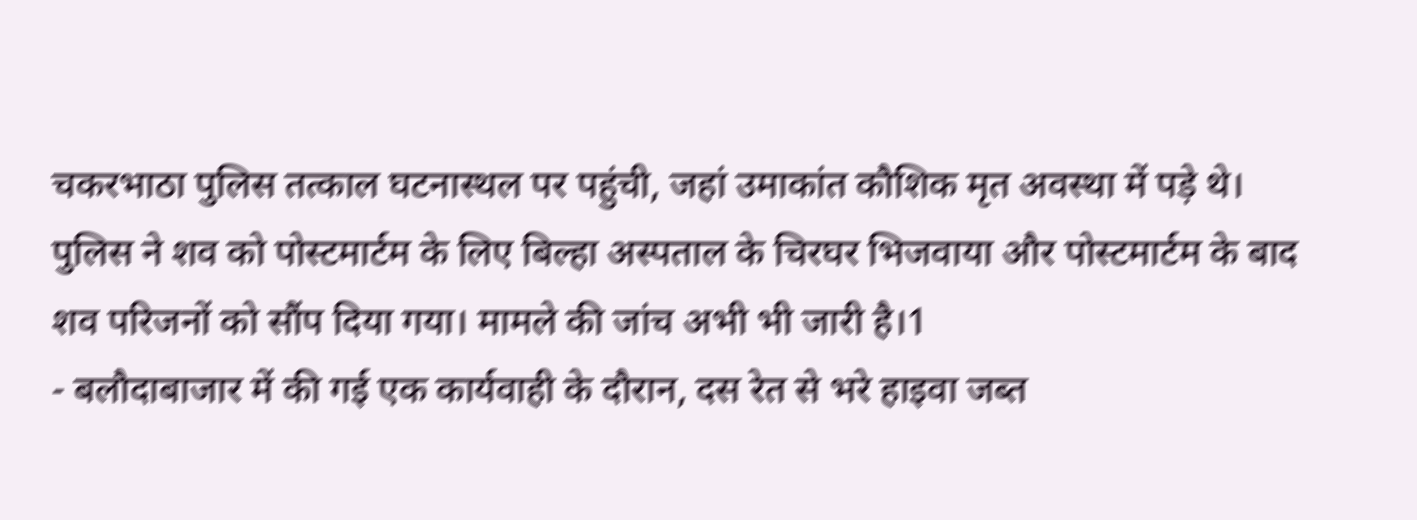चकरभाठा पुलिस तत्काल घटनास्थल पर पहुंची, जहां उमाकांत कौशिक मृत अवस्था में पड़े थे। पुलिस ने शव को पोस्टमार्टम के लिए बिल्हा अस्पताल के चिरघर भिजवाया और पोस्टमार्टम के बाद शव परिजनों को सौंप दिया गया। मामले की जांच अभी भी जारी है।1
- बलौदाबाजार में की गई एक कार्यवाही के दौरान, दस रेत से भरे हाइवा जब्त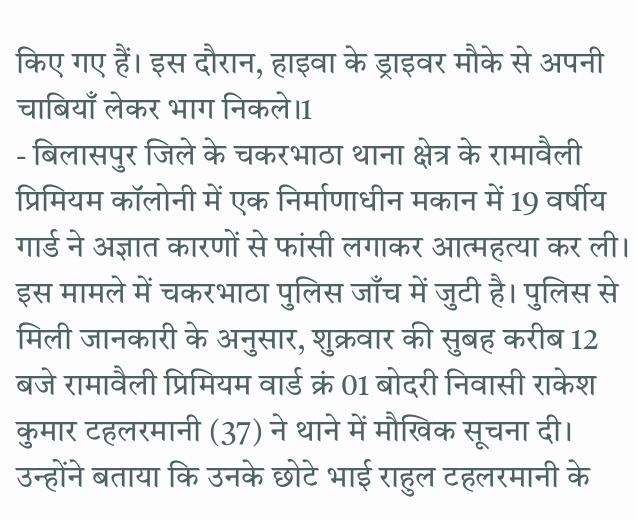किए गए हैं। इस दौरान, हाइवा के ड्राइवर मौके से अपनी चाबियाँ लेकर भाग निकले।1
- बिलासपुर जिले के चकरभाठा थाना क्षेत्र के रामावैली प्रिमियम कॉलोनी में एक निर्माणाधीन मकान में 19 वर्षीय गार्ड ने अज्ञात कारणों से फांसी लगाकर आत्महत्या कर ली। इस मामले में चकरभाठा पुलिस जाँच में जुटी है। पुलिस से मिली जानकारी के अनुसार, शुक्रवार की सुबह करीब 12 बजे रामावैली प्रिमियम वार्ड क्रं 01 बोदरी निवासी राकेश कुमार टहलरमानी (37) ने थाने में मौखिक सूचना दी। उन्होंने बताया कि उनके छोटे भाई राहुल टहलरमानी के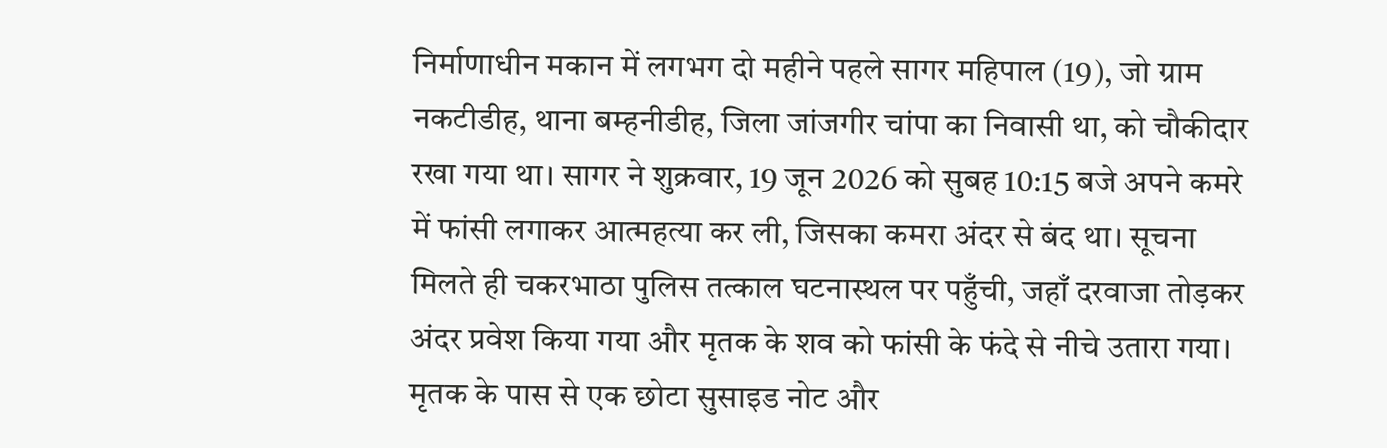निर्माणाधीन मकान में लगभग दो महीने पहले सागर महिपाल (19), जो ग्राम नकटीडीह, थाना बम्हनीडीह, जिला जांजगीर चांपा का निवासी था, को चौकीदार रखा गया था। सागर ने शुक्रवार, 19 जून 2026 को सुबह 10:15 बजे अपने कमरे में फांसी लगाकर आत्महत्या कर ली, जिसका कमरा अंदर से बंद था। सूचना मिलते ही चकरभाठा पुलिस तत्काल घटनास्थल पर पहुँची, जहाँ दरवाजा तोड़कर अंदर प्रवेश किया गया और मृतक के शव को फांसी के फंदे से नीचे उतारा गया। मृतक के पास से एक छोटा सुसाइड नोट और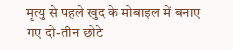मृत्यु से पहले खुद के मोबाइल में बनाए गए दो-तीन छोटे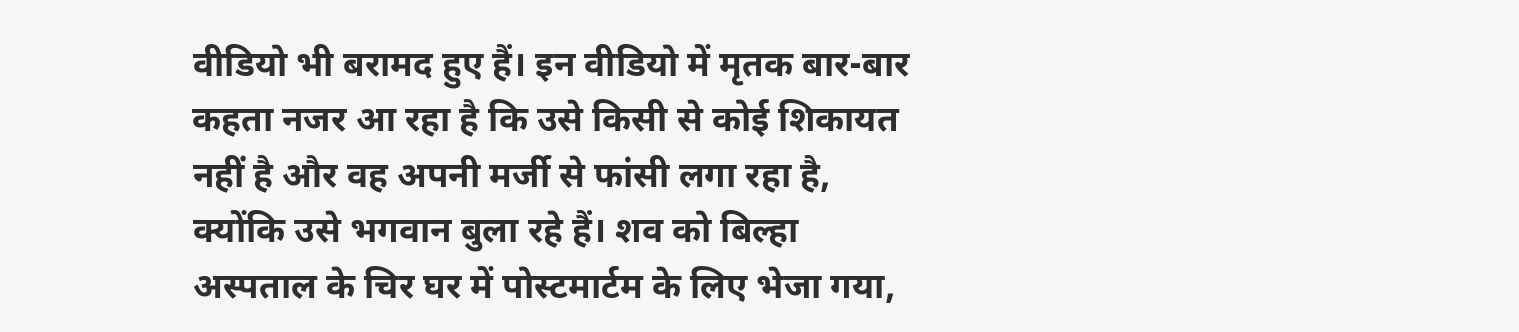वीडियो भी बरामद हुए हैं। इन वीडियो में मृतक बार-बार कहता नजर आ रहा है कि उसे किसी से कोई शिकायत नहीं है और वह अपनी मर्जी से फांसी लगा रहा है, क्योंकि उसे भगवान बुला रहे हैं। शव को बिल्हा अस्पताल के चिर घर में पोस्टमार्टम के लिए भेजा गया,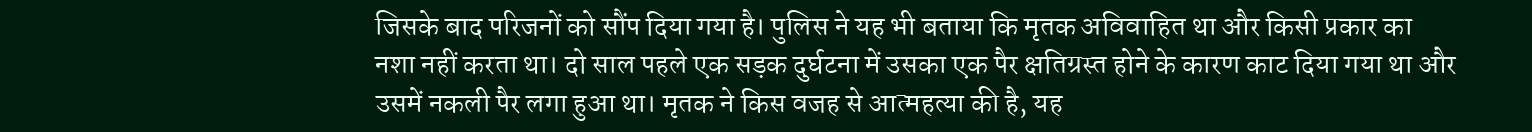जिसके बाद परिजनों को सौंप दिया गया है। पुलिस ने यह भी बताया कि मृतक अविवाहित था और किसी प्रकार का नशा नहीं करता था। दो साल पहले एक सड़क दुर्घटना में उसका एक पैर क्षतिग्रस्त होने के कारण काट दिया गया था और उसमें नकली पैर लगा हुआ था। मृतक ने किस वजह से आत्महत्या की है, यह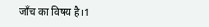जाँच का विषय है।1